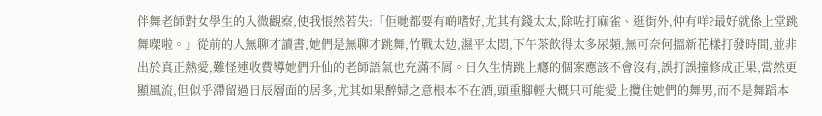伴舞老師對女學生的入微觀察,使我悵然若失:「佢哋都要有啲嗜好,尤其有錢太太,除咗打麻雀、逛街外,仲有咩?最好就係上堂跳舞㗎啦。」從前的人無聊才讀書,她們是無聊才跳舞,竹戰太攰,濕平太悶,下午茶飲得太多尿頻,無可奈何搵新花樣打發時間,並非出於真正熱愛,難怪連收費導她們升仙的老師語氣也充滿不屑。日久生情跳上癮的個案應該不會沒有,誤打誤撞修成正果,當然更顯風流,但似乎滯留過日辰層面的居多,尤其如果醉婦之意根本不在酒,頭重腳輕大概只可能愛上攬住她們的舞男,而不是舞蹈本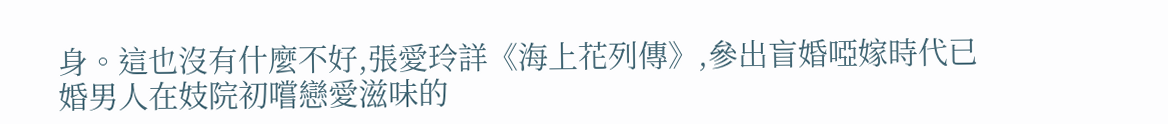身。這也沒有什麼不好,張愛玲詳《海上花列傳》,參出盲婚啞嫁時代已婚男人在妓院初嚐戀愛滋味的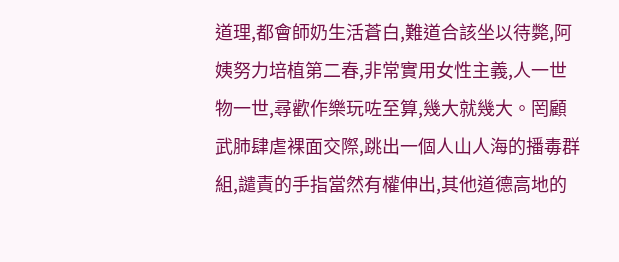道理,都會師奶生活蒼白,難道合該坐以待斃,阿姨努力培植第二春,非常實用女性主義,人一世物一世,尋歡作樂玩咗至算,幾大就幾大。罔顧武肺肆虐裸面交際,跳出一個人山人海的播毒群組,譴責的手指當然有權伸出,其他道德高地的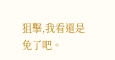狙擊,我看還是免了吧。